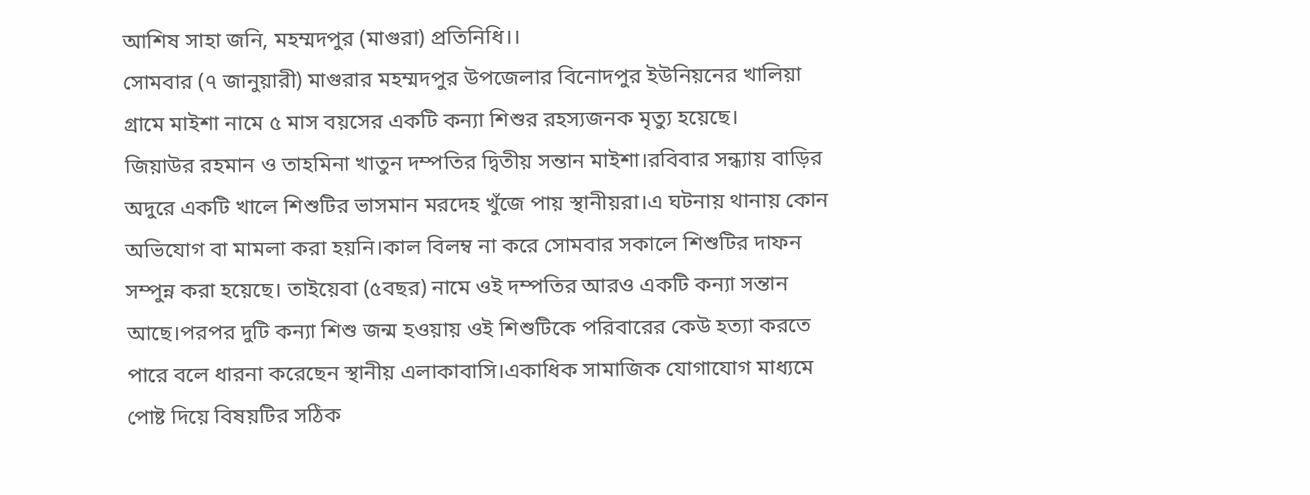আশিষ সাহা জনি, মহম্মদপুর (মাগুরা) প্রতিনিধি।।
সোমবার (৭ জানুয়ারী) মাগুরার মহম্মদপুর উপজেলার বিনোদপুর ইউনিয়নের খালিয়া গ্রামে মাইশা নামে ৫ মাস বয়সের একটি কন্যা শিশুর রহস্যজনক মৃত্যু হয়েছে।
জিয়াউর রহমান ও তাহমিনা খাতুন দম্পতির দ্বিতীয় সন্তান মাইশা।রবিবার সন্ধ্যায় বাড়ির অদুরে একটি খালে শিশুটির ভাসমান মরদেহ খুঁজে পায় স্থানীয়রা।এ ঘটনায় থানায় কোন অভিযোগ বা মামলা করা হয়নি।কাল বিলম্ব না করে সোমবার সকালে শিশুটির দাফন সম্পুন্ন করা হয়েছে। তাইয়েবা (৫বছর) নামে ওই দম্পতির আরও একটি কন্যা সন্তান আছে।পরপর দুটি কন্যা শিশু জন্ম হওয়ায় ওই শিশুটিকে পরিবারের কেউ হত্যা করতে পারে বলে ধারনা করেছেন স্থানীয় এলাকাবাসি।একাধিক সামাজিক যোগাযোগ মাধ্যমে পোষ্ট দিয়ে বিষয়টির সঠিক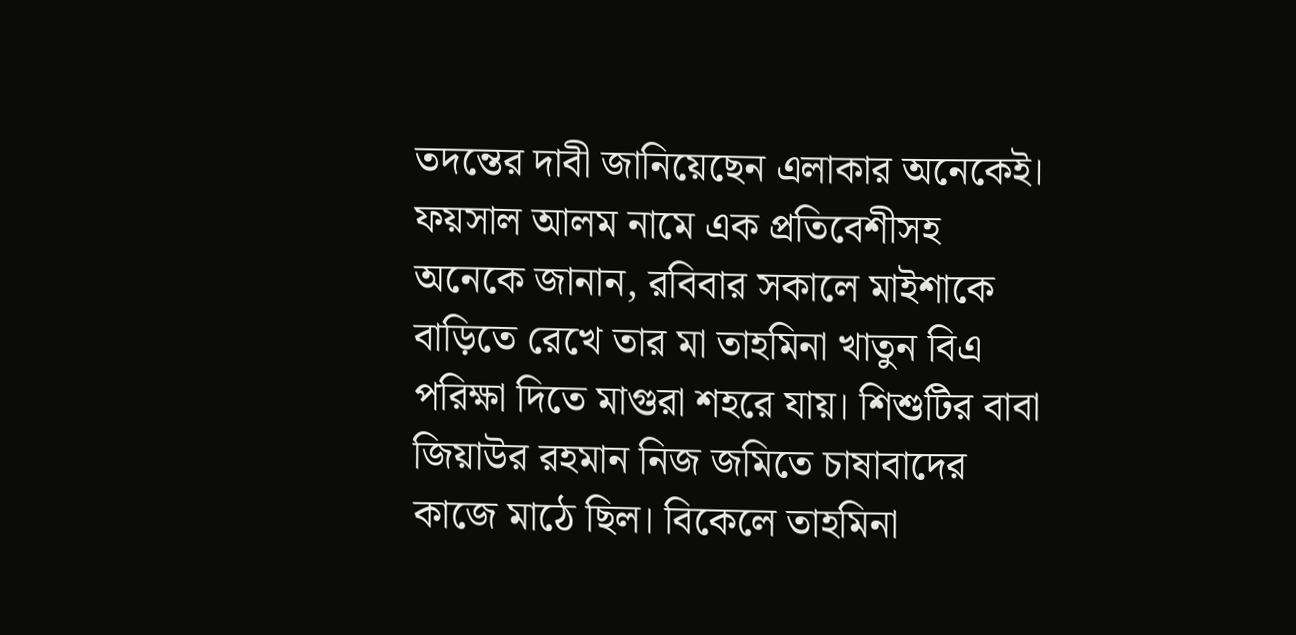তদন্তের দাবী জানিয়েছেন এলাকার অনেকেই।
ফয়সাল আলম নামে এক প্রতিবেশীসহ অনেকে জানান, রবিবার সকালে মাইশাকে বাড়িতে রেখে তার মা তাহমিনা খাতুন বিএ পরিক্ষা দিতে মাগুরা শহরে যায়। শিশুটির বাবা জিয়াউর রহমান নিজ জমিতে চাষাবাদের কাজে মাঠে ছিল। বিকেলে তাহমিনা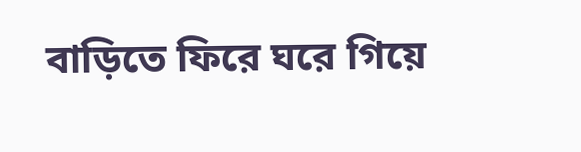বাড়িতে ফিরে ঘরে গিয়ে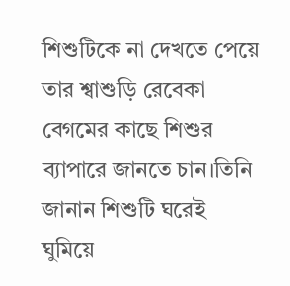শিশুটিকে না দেখতে পেয়ে তার শ্বাশুড়ি রেবেকা বেগমের কাছে শিশুর ব্যাপারে জানতে চান।তিনি জানান শিশুটি ঘরেই ঘুমিয়ে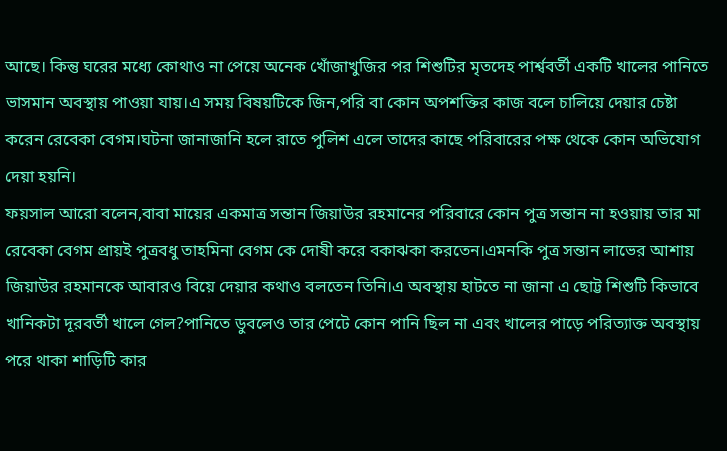আছে। কিন্তু ঘরের মধ্যে কোথাও না পেয়ে অনেক খোঁজাখুজির পর শিশুটির মৃতদেহ পার্শ্ববর্তী একটি খালের পানিতে ভাসমান অবস্থায় পাওয়া যায়।এ সময় বিষয়টিকে জিন,পরি বা কোন অপশক্তির কাজ বলে চালিয়ে দেয়ার চেষ্টা করেন রেবেকা বেগম।ঘটনা জানাজানি হলে রাতে পুলিশ এলে তাদের কাছে পরিবারের পক্ষ থেকে কোন অভিযোগ দেয়া হয়নি।
ফয়সাল আরো বলেন,বাবা মায়ের একমাত্র সন্তান জিয়াউর রহমানের পরিবারে কোন পুত্র সন্তান না হওয়ায় তার মা রেবেকা বেগম প্রায়ই পুত্রবধু তাহমিনা বেগম কে দোষী করে বকাঝকা করতেন।এমনকি পুত্র সন্তান লাভের আশায় জিয়াউর রহমানকে আবারও বিয়ে দেয়ার কথাও বলতেন তিনি।এ অবস্থায় হাটতে না জানা এ ছোট্ট শিশুটি কিভাবে খানিকটা দূরবর্তী খালে গেল?পানিতে ডুবলেও তার পেটে কোন পানি ছিল না এবং খালের পাড়ে পরিত্যাক্ত অবস্থায় পরে থাকা শাড়িটি কার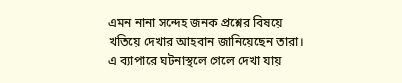এমন নানা সন্দেহ জনক প্রশ্নের বিষয়ে খতিয়ে দেখার আহবান জানিয়েছেন তারা।
এ ব্যাপারে ঘটনাস্থলে গেলে দেখা যায়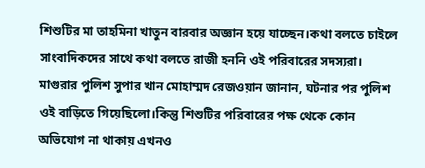শিশুটির মা তাহমিনা খাতুন বারবার অজ্ঞান হয়ে যাচ্ছেন।কথা বলতে চাইলে সাংবাদিকদের সাথে কথা বলতে রাজী হননি ওই পরিবারের সদস্যরা।
মাগুরার পুলিশ সুপার খান মোহাম্মদ রেজওয়ান জানান, ঘটনার পর পুলিশ ওই বাড়িতে গিয়েছিলো।কিন্তু শিশুটির পরিবারের পক্ষ থেকে কোন অভিযোগ না থাকায় এখনও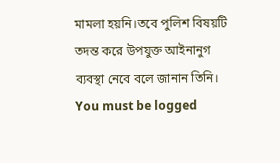মামলা হয়নি।তবে পুলিশ বিষয়টি তদন্ত করে উপযুক্ত আইনানুগ ব্যবস্থা নেবে বলে জানান তিনি।
You must be logged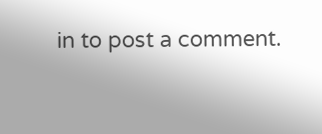in to post a comment.